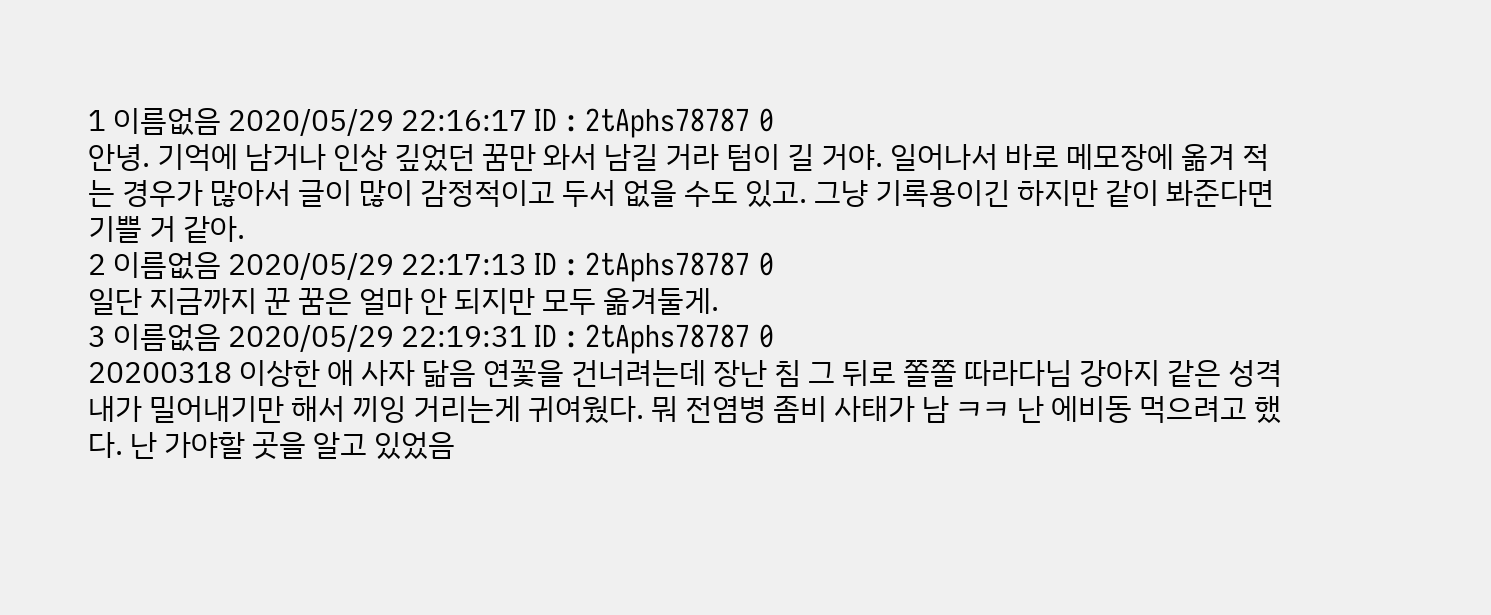1 이름없음 2020/05/29 22:16:17 ID : 2tAphs78787 0
안녕. 기억에 남거나 인상 깊었던 꿈만 와서 남길 거라 텀이 길 거야. 일어나서 바로 메모장에 옮겨 적는 경우가 많아서 글이 많이 감정적이고 두서 없을 수도 있고. 그냥 기록용이긴 하지만 같이 봐준다면 기쁠 거 같아.
2 이름없음 2020/05/29 22:17:13 ID : 2tAphs78787 0
일단 지금까지 꾼 꿈은 얼마 안 되지만 모두 옮겨둘게.
3 이름없음 2020/05/29 22:19:31 ID : 2tAphs78787 0
20200318 이상한 애 사자 닮음 연꽃을 건너려는데 장난 침 그 뒤로 쫄쫄 따라다님 강아지 같은 성격 내가 밀어내기만 해서 끼잉 거리는게 귀여웠다. 뭐 전염병 좀비 사태가 남 ㅋㅋ 난 에비동 먹으려고 했다. 난 가야할 곳을 알고 있었음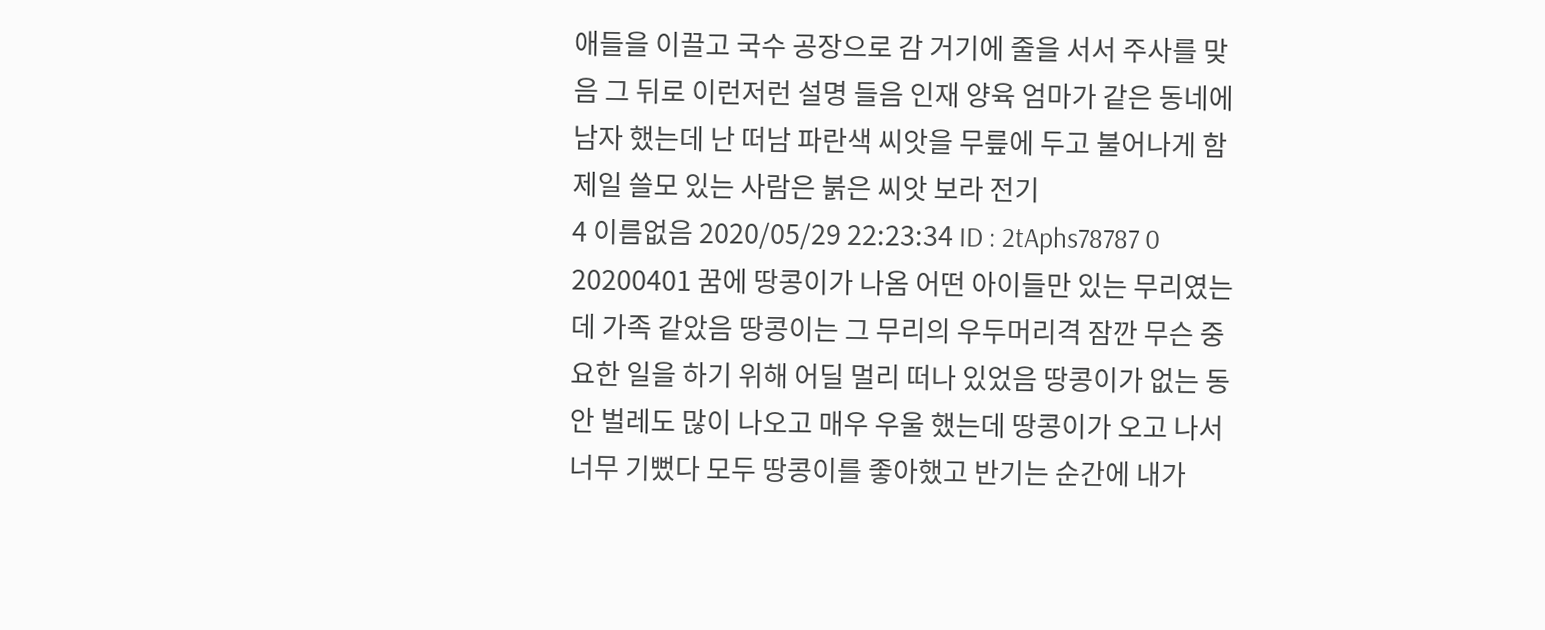애들을 이끌고 국수 공장으로 감 거기에 줄을 서서 주사를 맞음 그 뒤로 이런저런 설명 들음 인재 양육 엄마가 같은 동네에 남자 했는데 난 떠남 파란색 씨앗을 무릎에 두고 불어나게 함 제일 쓸모 있는 사람은 붉은 씨앗 보라 전기
4 이름없음 2020/05/29 22:23:34 ID : 2tAphs78787 0
20200401 꿈에 땅콩이가 나옴 어떤 아이들만 있는 무리였는데 가족 같았음 땅콩이는 그 무리의 우두머리격 잠깐 무슨 중요한 일을 하기 위해 어딜 멀리 떠나 있었음 땅콩이가 없는 동안 벌레도 많이 나오고 매우 우울 했는데 땅콩이가 오고 나서 너무 기뻤다 모두 땅콩이를 좋아했고 반기는 순간에 내가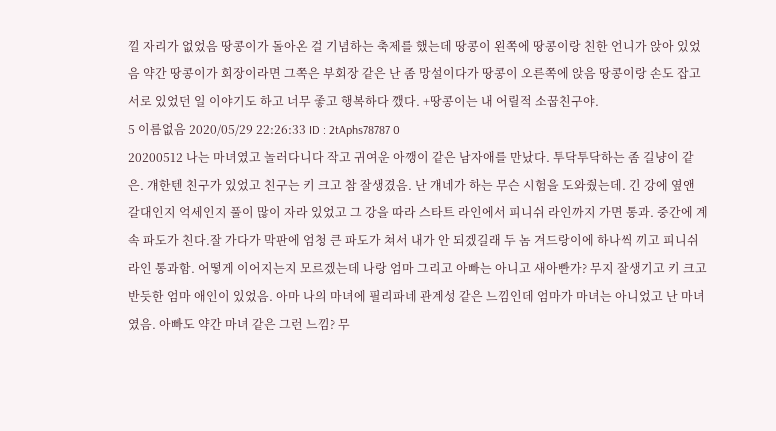낄 자리가 없었음 땅콩이가 돌아온 걸 기념하는 축제를 했는데 땅콩이 왼쪽에 땅콩이랑 친한 언니가 앉아 있었음 약간 땅콩이가 회장이라면 그쪽은 부회장 같은 난 좀 망설이다가 땅콩이 오른쪽에 앉음 땅콩이랑 손도 잡고 서로 있었던 일 이야기도 하고 너무 좋고 행복하다 깼다. +땅콩이는 내 어릴적 소꿉친구야.
5 이름없음 2020/05/29 22:26:33 ID : 2tAphs78787 0
20200512 나는 마녀였고 놀러다니다 작고 귀여운 아깽이 같은 남자애를 만났다. 투닥투닥하는 좀 길냥이 같은. 걔한텐 친구가 있었고 친구는 키 크고 참 잘생겼음. 난 걔네가 하는 무슨 시험을 도와줬는데. 긴 강에 옆앤 갈대인지 억세인지 풀이 많이 자라 있었고 그 강을 따라 스타트 라인에서 피니쉬 라인까지 가면 통과. 중간에 계속 파도가 친다.잘 가다가 막판에 엄청 큰 파도가 쳐서 내가 안 되겠길래 두 놈 겨드랑이에 하나씩 끼고 피니쉬 라인 통과함. 어떻게 이어지는지 모르겠는데 나랑 엄마 그리고 아빠는 아니고 새아빤가? 무지 잘생기고 키 크고 반듯한 엄마 애인이 있었음. 아마 나의 마녀에 필리파네 관계성 같은 느낌인데 엄마가 마녀는 아니었고 난 마녀였음. 아빠도 약간 마녀 같은 그런 느낌? 무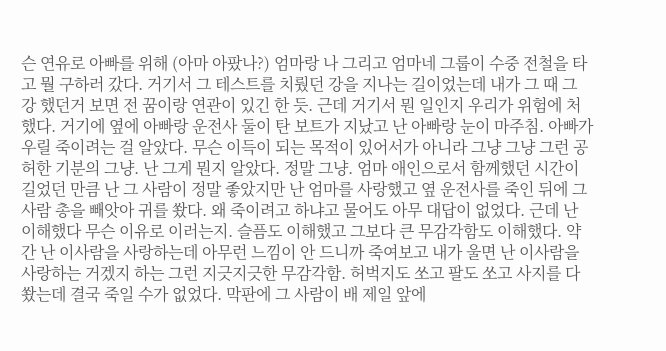슨 연유로 아빠를 위해 (아마 아팠나?) 엄마랑 나 그리고 엄마네 그룹이 수중 전철을 타고 뭘 구하러 갔다. 거기서 그 테스트를 치뤘던 강을 지나는 길이었는데 내가 그 때 그 강 했던거 보면 전 꿈이랑 연관이 있긴 한 듯. 근데 거기서 뭔 일인지 우리가 위험에 처했다. 거기에 옆에 아빠랑 운전사 둘이 탄 보트가 지났고 난 아빠랑 눈이 마주침. 아빠가 우릴 죽이려는 걸 알았다. 무슨 이득이 되는 목적이 있어서가 아니라 그냥 그냥 그런 공허한 기분의 그냥. 난 그게 뭔지 알았다. 정말 그냥. 엄마 애인으로서 함께했던 시간이 길었던 만큼 난 그 사람이 정말 좋았지만 난 엄마를 사랑했고 옆 운전사를 죽인 뒤에 그사람 총을 빼앗아 귀를 쐈다. 왜 죽이려고 하냐고 물어도 아무 대답이 없었다. 근데 난 이해했다 무슨 이유로 이러는지. 슬픔도 이해했고 그보다 큰 무감각함도 이해했다. 약간 난 이사람을 사랑하는데 아무런 느낌이 안 드니까 죽여보고 내가 울면 난 이사람을 사랑하는 거겠지 하는 그런 지긋지긋한 무감각함. 허벅지도 쏘고 팔도 쏘고 사지를 다 쐈는데 결국 죽일 수가 없었다. 막판에 그 사람이 배 제일 앞에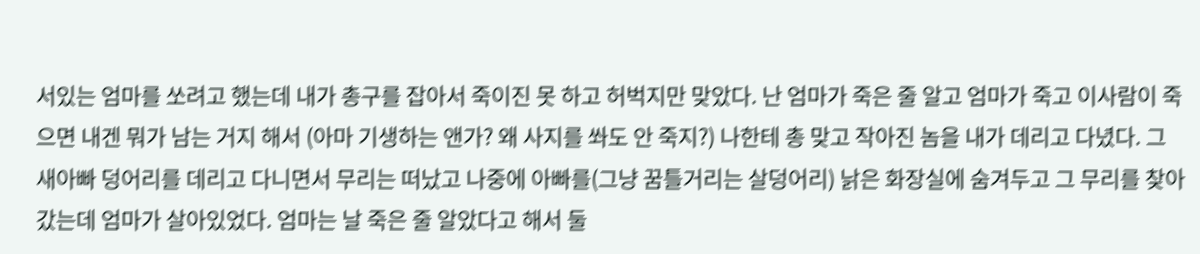서있는 엄마를 쏘려고 했는데 내가 총구를 잡아서 죽이진 못 하고 허벅지만 맞았다. 난 엄마가 죽은 줄 알고 엄마가 죽고 이사람이 죽으면 내겐 뭐가 남는 거지 해서 (아마 기생하는 앤가? 왜 사지를 쏴도 안 죽지?) 나한테 총 맞고 작아진 놈을 내가 데리고 다녔다. 그 새아빠 덩어리를 데리고 다니면서 무리는 떠났고 나중에 아빠를(그냥 꿈틀거리는 살덩어리) 낡은 화장실에 숨겨두고 그 무리를 찾아갔는데 엄마가 살아있었다. 엄마는 날 죽은 줄 알았다고 해서 둘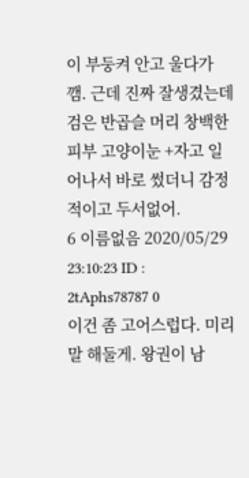이 부둥켜 안고 울다가 깸. 근데 진짜 잘생겼는데 검은 반곱슬 머리 창백한 피부 고양이눈 +자고 일어나서 바로 썼더니 감정적이고 두서없어.
6 이름없음 2020/05/29 23:10:23 ID : 2tAphs78787 0
이건 좀 고어스럽다. 미리 말 해둘게. 왕권이 남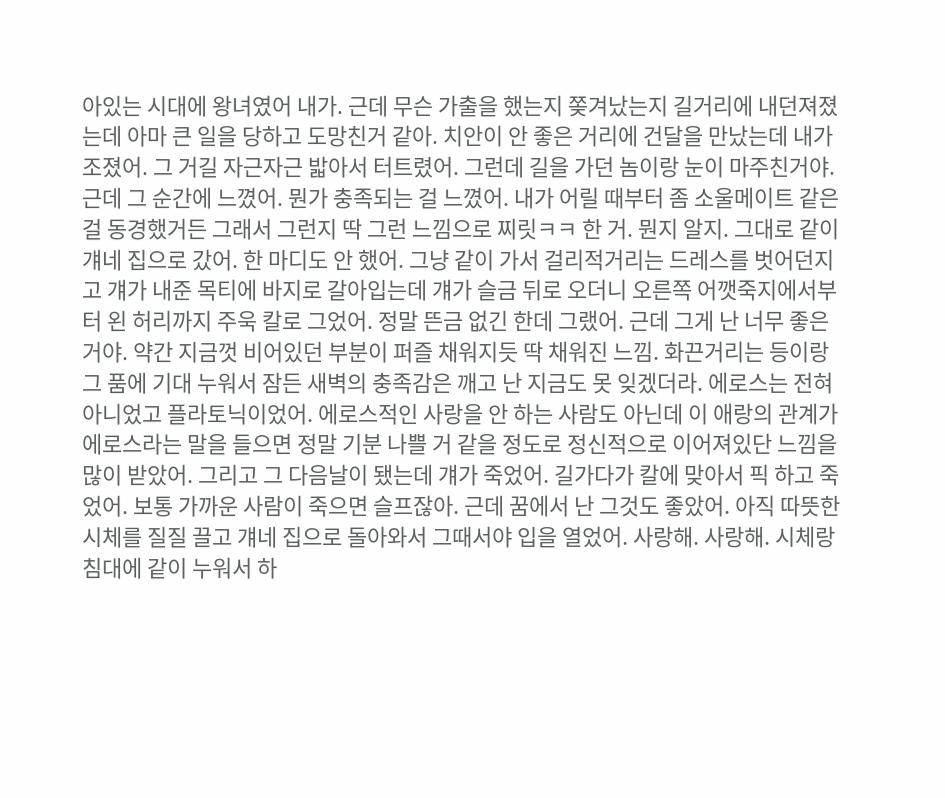아있는 시대에 왕녀였어 내가. 근데 무슨 가출을 했는지 쫒겨났는지 길거리에 내던져졌는데 아마 큰 일을 당하고 도망친거 같아. 치안이 안 좋은 거리에 건달을 만났는데 내가 조졌어. 그 거길 자근자근 밟아서 터트렸어. 그런데 길을 가던 놈이랑 눈이 마주친거야. 근데 그 순간에 느꼈어. 뭔가 충족되는 걸 느꼈어. 내가 어릴 때부터 좀 소울메이트 같은 걸 동경했거든 그래서 그런지 딱 그런 느낌으로 찌릿ㅋㅋ 한 거. 뭔지 알지. 그대로 같이 걔네 집으로 갔어. 한 마디도 안 했어. 그냥 같이 가서 걸리적거리는 드레스를 벗어던지고 걔가 내준 목티에 바지로 갈아입는데 걔가 슬금 뒤로 오더니 오른쪽 어깻죽지에서부터 왼 허리까지 주욱 칼로 그었어. 정말 뜬금 없긴 한데 그랬어. 근데 그게 난 너무 좋은 거야. 약간 지금껏 비어있던 부분이 퍼즐 채워지듯 딱 채워진 느낌. 화끈거리는 등이랑 그 품에 기대 누워서 잠든 새벽의 충족감은 깨고 난 지금도 못 잊겠더라. 에로스는 전혀 아니었고 플라토닉이었어. 에로스적인 사랑을 안 하는 사람도 아닌데 이 애랑의 관계가 에로스라는 말을 들으면 정말 기분 나쁠 거 같을 정도로 정신적으로 이어져있단 느낌을 많이 받았어. 그리고 그 다음날이 됐는데 걔가 죽었어. 길가다가 칼에 맞아서 픽 하고 죽었어. 보통 가까운 사람이 죽으면 슬프잖아. 근데 꿈에서 난 그것도 좋았어. 아직 따뜻한 시체를 질질 끌고 걔네 집으로 돌아와서 그때서야 입을 열었어. 사랑해. 사랑해. 시체랑 침대에 같이 누워서 하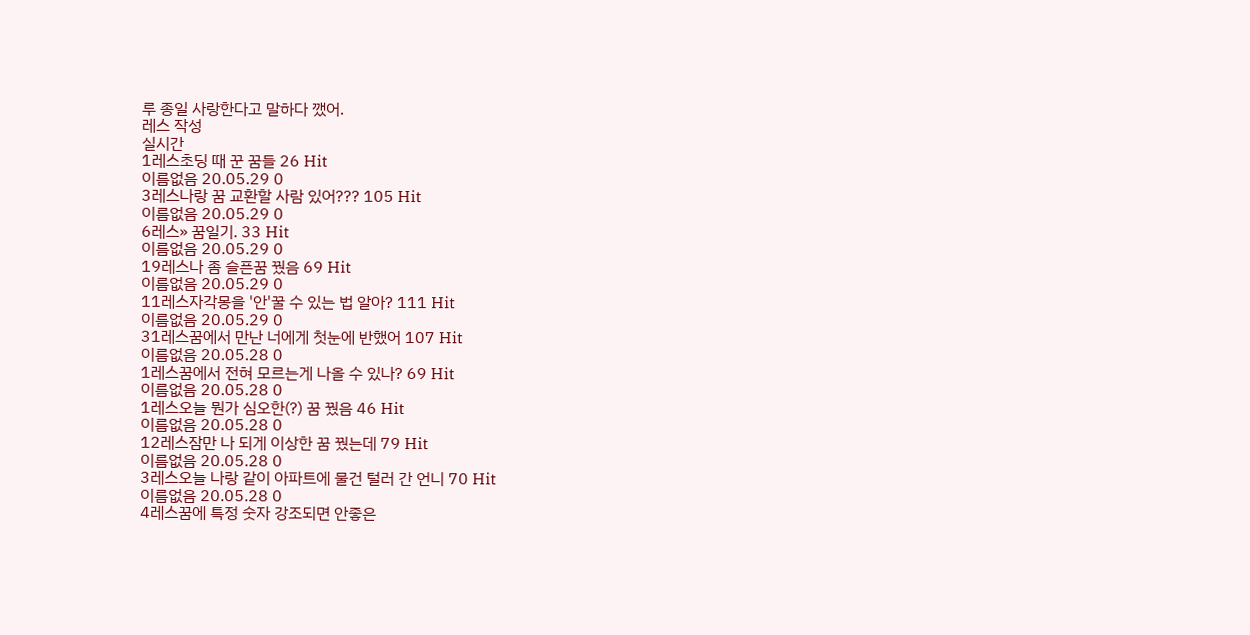루 종일 사랑한다고 말하다 깼어.
레스 작성
실시간
1레스초딩 때 꾼 꿈들 26 Hit
이름없음 20.05.29 0
3레스나랑 꿈 교환할 사람 있어??? 105 Hit
이름없음 20.05.29 0
6레스» 꿈일기. 33 Hit
이름없음 20.05.29 0
19레스나 좀 슬픈꿈 꿨음 69 Hit
이름없음 20.05.29 0
11레스자각몽을 '안'꿀 수 있는 법 알아? 111 Hit
이름없음 20.05.29 0
31레스꿈에서 만난 너에게 첫눈에 반했어 107 Hit
이름없음 20.05.28 0
1레스꿈에서 전혀 모르는게 나올 수 있나? 69 Hit
이름없음 20.05.28 0
1레스오늘 뭔가 심오한(?) 꿈 꿨음 46 Hit
이름없음 20.05.28 0
12레스잠만 나 되게 이상한 꿈 꿨는데 79 Hit
이름없음 20.05.28 0
3레스오늘 나랑 같이 아파트에 물건 털러 간 언니 70 Hit
이름없음 20.05.28 0
4레스꿈에 특정 숫자 강조되면 안좋은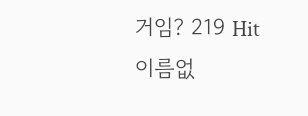거임? 219 Hit
이름없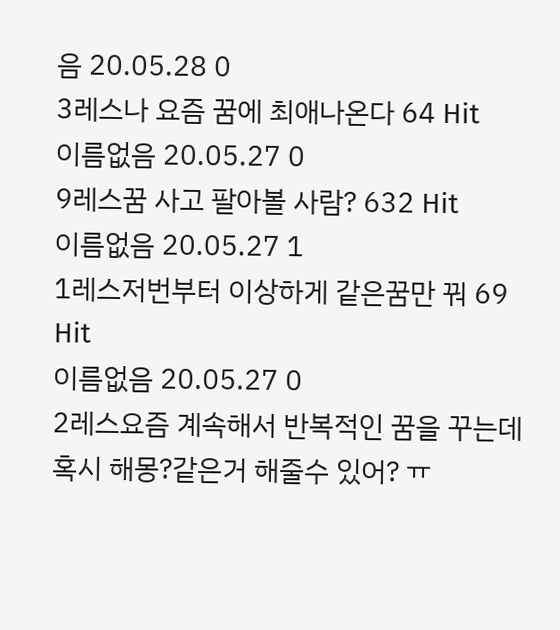음 20.05.28 0
3레스나 요즘 꿈에 최애나온다 64 Hit
이름없음 20.05.27 0
9레스꿈 사고 팔아볼 사람? 632 Hit
이름없음 20.05.27 1
1레스저번부터 이상하게 같은꿈만 꿔 69 Hit
이름없음 20.05.27 0
2레스요즘 계속해서 반복적인 꿈을 꾸는데 혹시 해몽?같은거 해줄수 있어? ㅠ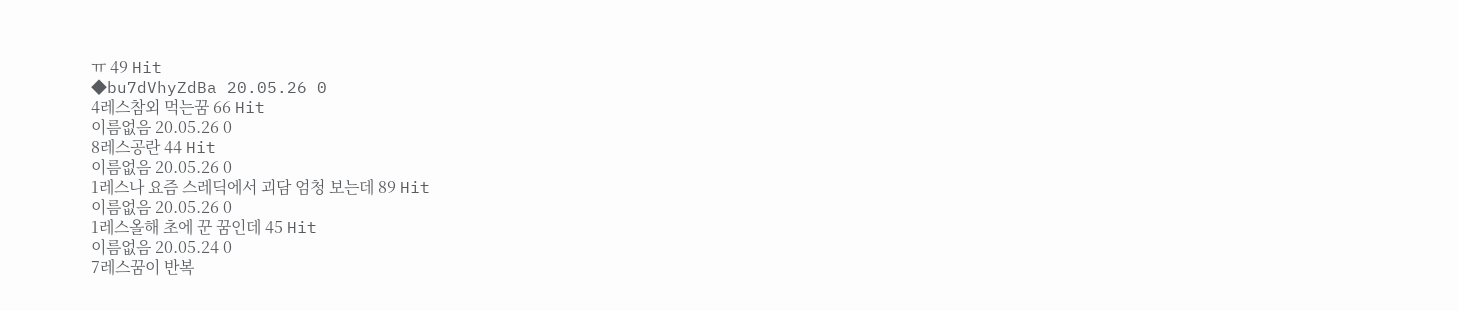ㅠ 49 Hit
◆bu7dVhyZdBa 20.05.26 0
4레스참외 먹는꿈 66 Hit
이름없음 20.05.26 0
8레스공란 44 Hit
이름없음 20.05.26 0
1레스나 요즘 스레딕에서 괴담 엄청 보는데 89 Hit
이름없음 20.05.26 0
1레스올해 초에 꾼 꿈인데 45 Hit
이름없음 20.05.24 0
7레스꿈이 반복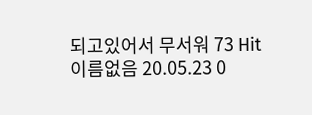되고있어서 무서워 73 Hit
이름없음 20.05.23 0